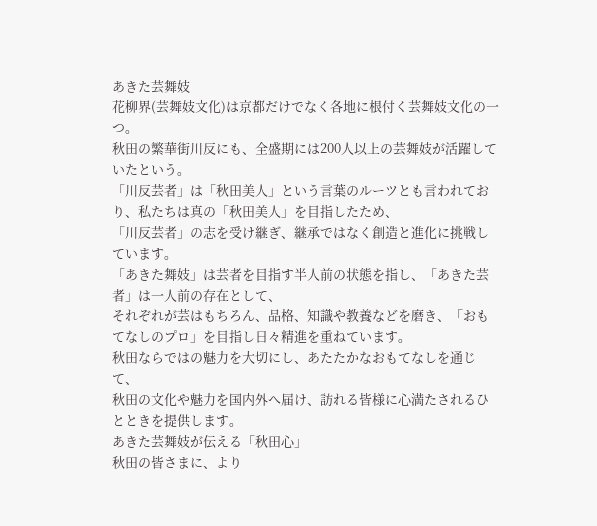あきた芸舞妓
花柳界(芸舞妓文化)は京都だけでなく各地に根付く芸舞妓文化の一つ。
秋田の繁華街川反にも、全盛期には200人以上の芸舞妓が活躍していたという。
「川反芸者」は「秋田美人」という言葉のルーツとも言われており、私たちは真の「秋田美人」を目指したため、
「川反芸者」の志を受け継ぎ、継承ではなく創造と進化に挑戦しています。
「あきた舞妓」は芸者を目指す半人前の状態を指し、「あきた芸者」は一人前の存在として、
それぞれが芸はもちろん、品格、知識や教養などを磨き、「おもてなしのプロ」を目指し日々精進を重ねています。
秋田ならではの魅力を大切にし、あたたかなおもてなしを通じて、
秋田の文化や魅力を国内外へ届け、訪れる皆様に心満たされるひとときを提供します。
あきた芸舞妓が伝える「秋田心」
秋田の皆さまに、より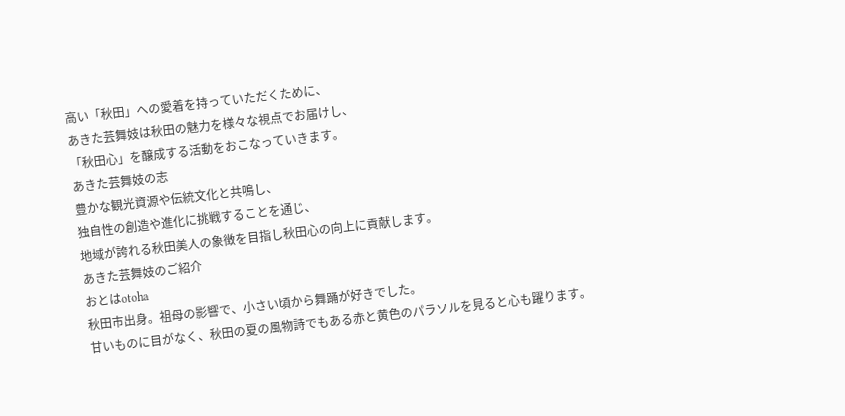高い「秋田」への愛着を持っていただくために、
あきた芸舞妓は秋田の魅力を様々な視点でお届けし、
「秋田心」を醸成する活動をおこなっていきます。
あきた芸舞妓の志
豊かな観光資源や伝統文化と共鳴し、
独自性の創造や進化に挑戦することを通じ、
地域が誇れる秋田美人の象徴を目指し秋田心の向上に貢献します。
あきた芸舞妓のご紹介
おとはotoha
秋田市出身。祖母の影響で、小さい頃から舞踊が好きでした。
甘いものに目がなく、秋田の夏の風物詩でもある赤と黄色のパラソルを見ると心も躍ります。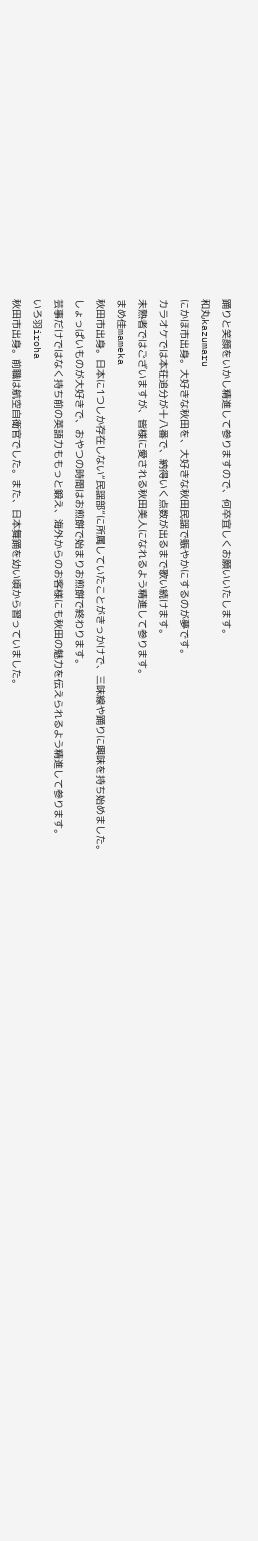踊りと笑顔をいかし精進して参りますので、何卒宜しくお願いいたします。
和丸kazumaru
にかほ市出身。大好きな秋田を、大好きな秋田民謡で賑やかにするのが夢です。
カラオケでは本荘追分が十八番で、納得いく点数が出るまで歌い続けます。
未熟者ではございますが、皆様に愛される秋田美人になれるよう精進して参ります。
まめ佳mameka
秋田市出身。日本に1つしか存在しない“民謡部”に所属していたことがきっかけで、三味線や踊りに興味を持ち始めました。
しょっぱいものが大好きで、おやつの時間はお煎餅で始まりお煎餅で終わります。
芸事だけではなく持ち前の英語力ももっと鍛え、海外からのお客様にも秋田の魅力を伝えられるよう精進して参ります。
いろ羽iroha
秋田市出身。前職は航空自衛官でした。また、日本舞踊を幼い頃から習っていました。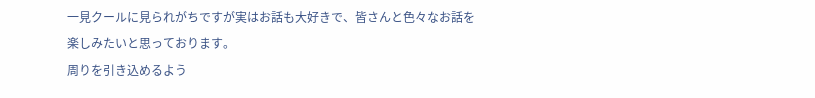一見クールに見られがちですが実はお話も大好きで、皆さんと色々なお話を楽しみたいと思っております。
周りを引き込めるよう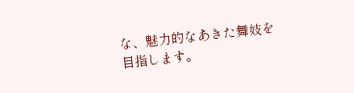な、魅力的なあきた舞妓を目指します。